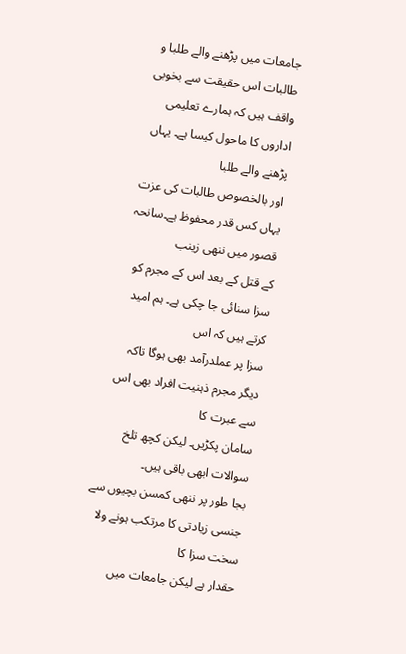جامعات میں پڑھنے والے طلبا و طالبات اس حقیقت سے بخوبی
واقف ہیں کہ ہمارے تعلیمی اداروں کا ماحول کیسا ہے۔ یہاں پڑھنے والے طلبا
اور بالخصوص طالبات کی عزت یہاں کس قدر محفوظ ہے۔سانحہ قصور میں ننھی زینب
کے قتل کے بعد اس کے مجرم کو سزا سنائی جا چکی ہے۔ ہم امید کرتے ہیں کہ اس
سزا پر عملدرآمد بھی ہوگا تاکہ دیگر مجرم ذہنیت افراد بھی اس سے عبرت کا
سامان پکڑیں۔ لیکن کچھ تلخ سوالات ابھی باقی ہیں۔
بجا طور پر ننھی کمسن بچیوں سے جنسی زیادتی کا مرتکب ہونے ولا سخت سزا کا
حقدار ہے لیکن جامعات میں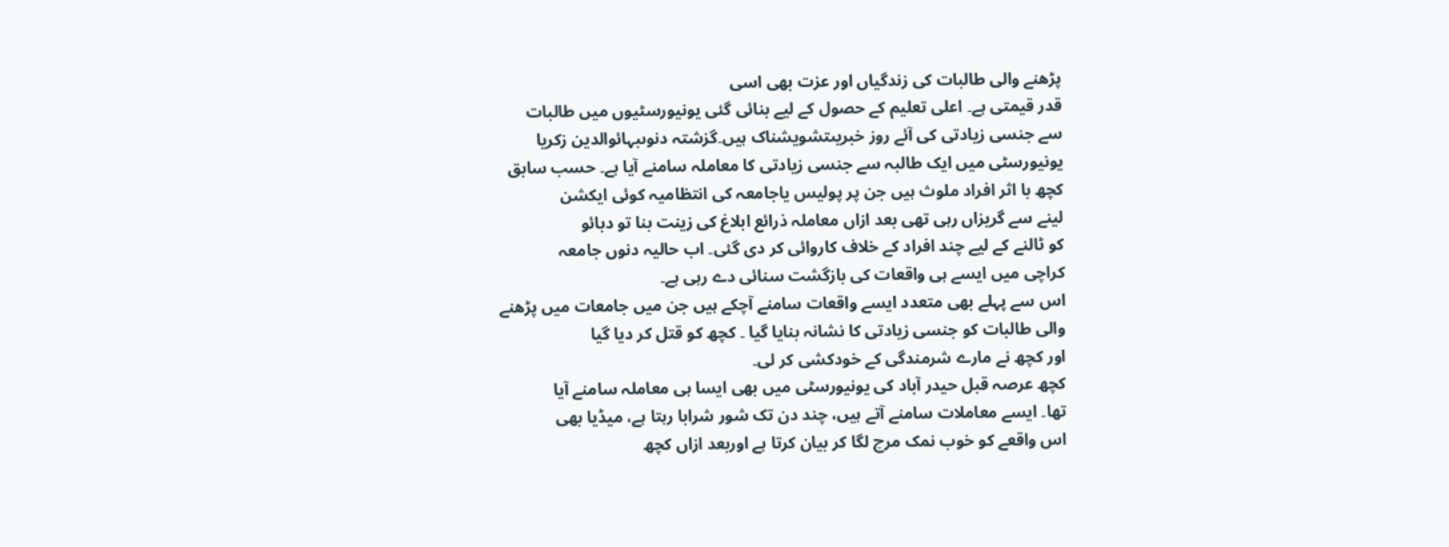پڑھنے والی طالبات کی زندگیاں اور عزت بھی اسی
قدر قیمتی ہے۔ اعلی تعلیم کے حصول کے لیے بنائی گئی یونیورسٹیوں میں طالبات
سے جنسی زیادتی کی آئے روز خبریںتشویشناک ہیں۔گزشتہ دنوںبہائوالدین زکریا
یونیورسٹی میں ایک طالبہ سے جنسی زیادتی کا معاملہ سامنے آیا ہے۔ حسب سابق
کچھ با اثر افراد ملوث ہیں جن پر پولیس یاجامعہ کی انتظامیہ کوئی ایکشن
لینے سے گریزاں رہی تھی بعد ازاں معاملہ ذرائع ابلاغ کی زینت بنا تو دبائو
کو ٹالنے کے لیے چند افراد کے خلاف کاروائی کر دی گئی۔ اب حالیہ دنوں جامعہ
کراچی میں ایسے ہی واقعات کی بازگشت سنائی دے رہی ہے۔
اس سے پہلے بھی متعدد ایسے واقعات سامنے آچکے ہیں جن میں جامعات میں پڑھنے
والی طالبات کو جنسی زیادتی کا نشانہ بنایا گیا ۔ کچھ کو قتل کر دیا گیا
اور کچھ نے مارے شرمندگی کے خودکشی کر لی۔
کچھ عرصہ قبل حیدر آباد کی یونیورسٹی میں بھی ایسا ہی معاملہ سامنے آیا
تھا۔ ایسے معاملات سامنے آتے ہیں، چند دن تک شور شرابا رہتا ہے، میڈیا بھی
اس واقعے کو خوب نمک مرچ لگا کر بیان کرتا ہے اوربعد ازاں کچھ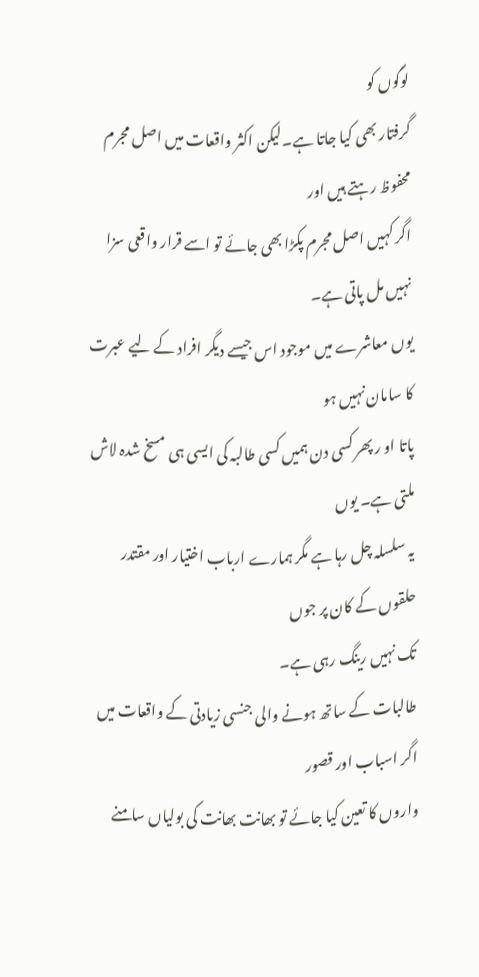لوگوں کو
گرفتار بھی کیا جاتا ہے۔لیکن اکثر واقعات میں اصل مجرم محفوظ رہتے ہیں اور
اگر کہیں اصل مجرم پکڑا بھی جائے تو اسے قرار واقعی سزا نہیں مل پاتی ہے۔
یوں معاشرے میں موجود اس جیسے دیگر افراد کے لیے عبرت کا سامان نہیں ہو
پاتا او ر پھر کسی دن ہمیں کسی طالبہ کی ایسی ہی مسخ شدہ لاش ملتی ہے۔ یوں
یہ سلسلہ چل رہا ہے مگر ہمارے ارباب اختیار اور مقتدر حلقوں کے کان پر جوں
تک نہیں رینگ رہی ہے۔
طالبات کے ساتھ ہونے والی جنسی زیادتی کے واقعات میں اگر اسباب اور قصور
واروں کا تعین کیا جائے تو بھانت بھانت کی بولیاں سامنے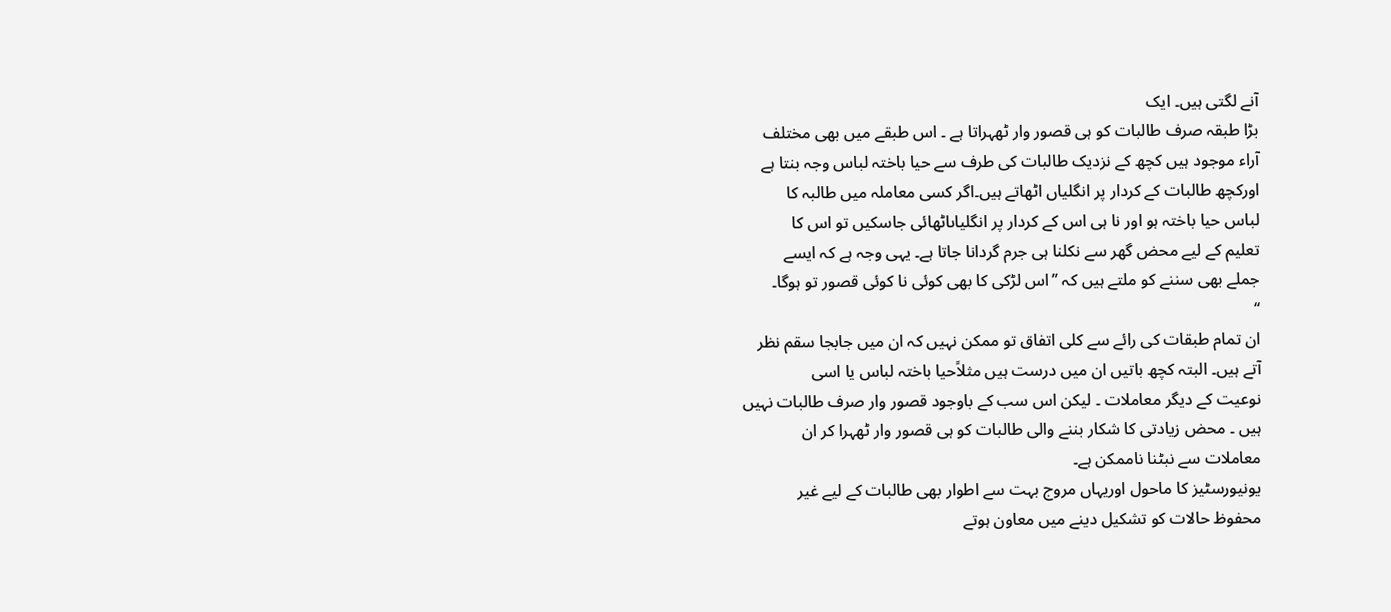آنے لگتی ہیں۔ ایک
بڑا طبقہ صرف طالبات کو ہی قصور وار ٹھہراتا ہے ۔ اس طبقے میں بھی مختلف
آراء موجود ہیں کچھ کے نزدیک طالبات کی طرف سے حیا باختہ لباس وجہ بنتا ہے
اورکچھ طالبات کے کردار پر انگلیاں اٹھاتے ہیں۔اگر کسی معاملہ میں طالبہ کا
لباس حیا باختہ ہو اور نا ہی اس کے کردار پر انگلیاںاٹھائی جاسکیں تو اس کا
تعلیم کے لیے محض گھر سے نکلنا ہی جرم گردانا جاتا ہے۔ یہی وجہ ہے کہ ایسے
جملے بھی سننے کو ملتے ہیں کہ ’’اس لڑکی کا بھی کوئی نا کوئی قصور تو ہوگا۔
‘‘
ان تمام طبقات کی رائے سے کلی اتفاق تو ممکن نہیں کہ ان میں جابجا سقم نظر
آتے ہیں۔ البتہ کچھ باتیں ان میں درست ہیں مثلاًحیا باختہ لباس یا اسی
نوعیت کے دیگر معاملات ۔ لیکن اس سب کے باوجود قصور وار صرف طالبات نہیں
ہیں ۔ محض زیادتی کا شکار بننے والی طالبات کو ہی قصور وار ٹھہرا کر ان
معاملات سے نبٹنا ناممکن ہے۔
یونیورسٹیز کا ماحول اوریہاں مروج بہت سے اطوار بھی طالبات کے لیے غیر
محفوظ حالات کو تشکیل دینے میں معاون ہوتے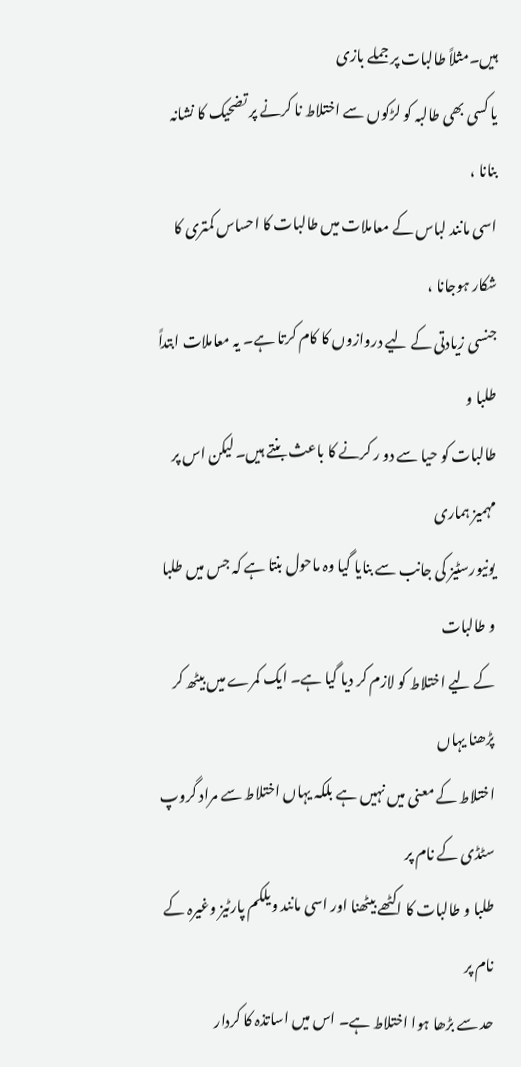ہیں۔مثلاً طالبات پر جملے بازی
یا کسی بھی طالبہ کو لڑکوں سے اختلاط نا کرنے پر تضحیک کا نشانہ بنانا ،
اسی مانند لباس کے معاملات میں طالبات کا احساس کمتری کا شکار ہوجانا ،
جنسی زیادتی کے لیے دروازوں کا کام کرتا ہے۔ یہ معاملات ابتداً طلبا و
طالبات کو حیا سے دو ر کرنے کا باعث بنتے ہیں۔ لیکن اس پر مہمیز ہماری
یونیورسٹیز کی جانب سے بنایا گیا وہ ماحول بنتا ہے کہ جس میں طلبا و طالبات
کے لیے اختلاط کو لازم کر دیا گیا ہے۔ ایک کمرے میں بیٹھ کر پڑھنا یہاں
اختلاط کے معنی میں نہیں ہے بلکہ یہاں اختلاط سے مراد گروپ سٹڈی کے نام پر
طلبا و طالبات کا اکٹھے بیٹھنا اور اسی مانند ویلکم پارٹیز وغیرہ کے نام پر
حد سے بڑھا ہوا اختلاط ہے۔ اس میں اساتذہ کا کردار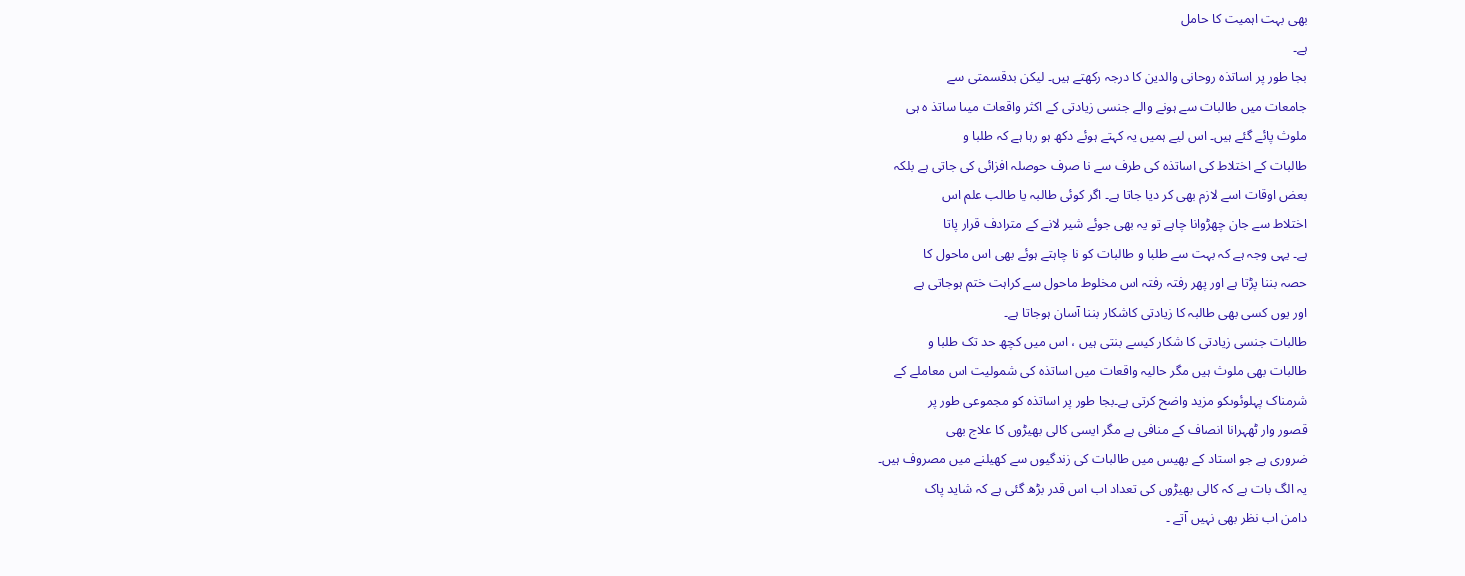بھی بہت اہمیت کا حامل
ہے۔
بجا طور پر اساتذہ روحانی والدین کا درجہ رکھتے ہیں۔ لیکن بدقسمتی سے
جامعات میں طالبات سے ہونے والے جنسی زیادتی کے اکثر واقعات میںا ساتذ ہ ہی
ملوث پائے گئے ہیں۔ اس لیے ہمیں یہ کہتے ہوئے دکھ ہو رہا ہے کہ طلبا و
طالبات کے اختلاط کی اساتذہ کی طرف سے نا صرف حوصلہ افزائی کی جاتی ہے بلکہ
بعض اوقات اسے لازم بھی کر دیا جاتا ہے۔ اگر کوئی طالبہ یا طالب علم اس
اختلاط سے جان چھڑوانا چاہے تو یہ بھی جوئے شیر لانے کے مترادف قرار پاتا
ہے۔ یہی وجہ ہے کہ بہت سے طلبا و طالبات کو نا چاہتے ہوئے بھی اس ماحول کا
حصہ بننا پڑتا ہے اور پھر رفتہ رفتہ اس مخلوط ماحول سے کراہت ختم ہوجاتی ہے
اور یوں کسی بھی طالبہ کا زیادتی کاشکار بننا آسان ہوجاتا ہے۔
طالبات جنسی زیادتی کا شکار کیسے بنتی ہیں ، اس میں کچھ حد تک طلبا و
طالبات بھی ملوث ہیں مگر حالیہ واقعات میں اساتذہ کی شمولیت اس معاملے کے
شرمناک پہلوئوںکو مزید واضح کرتی ہے۔بجا طور پر اساتذہ کو مجموعی طور پر
قصور وار ٹھہرانا انصاف کے منافی ہے مگر ایسی کالی بھیڑوں کا علاج بھی
ضروری ہے جو استاد کے بھیس میں طالبات کی زندگیوں سے کھیلنے میں مصروف ہیں۔
یہ الگ بات ہے کہ کالی بھیڑوں کی تعداد اب اس قدر بڑھ گئی ہے کہ شاید پاک
دامن اب نظر بھی نہیں آتے ۔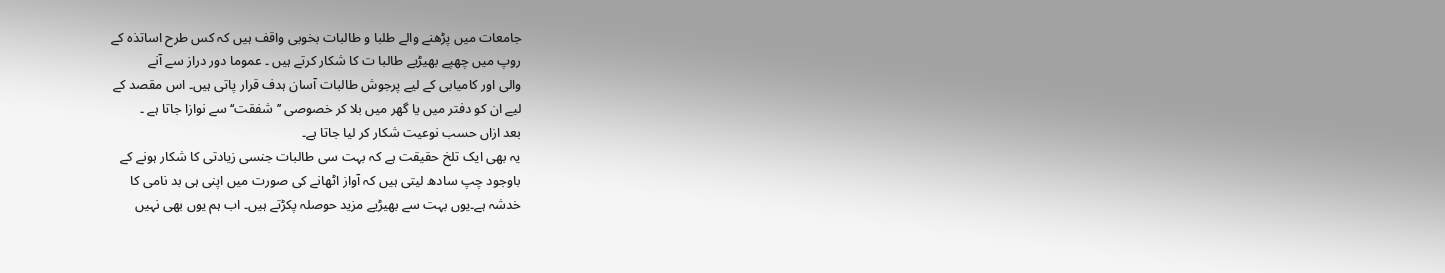جامعات میں پڑھنے والے طلبا و طالبات بخوبی واقف ہیں کہ کس طرح اساتذہ کے
روپ میں چھپے بھیڑیے طالبا ت کا شکار کرتے ہیں ۔ عموما دور دراز سے آنے
والی اور کامیابی کے لیے پرجوش طالبات آسان ہدف قرار پاتی ہیں۔ اس مقصد کے
لیے ان کو دفتر میں یا گھر میں بلا کر خصوصی ’’شفقت‘‘ سے نوازا جاتا ہے ۔
بعد ازاں حسب نوعیت شکار کر لیا جاتا ہے۔
یہ بھی ایک تلخ حقیقت ہے کہ بہت سی طالبات جنسی زیادتی کا شکار ہونے کے
باوجود چپ سادھ لیتی ہیں کہ آواز اٹھانے کی صورت میں اپنی ہی بد نامی کا
خدشہ ہے۔یوں بہت سے بھیڑیے مزید حوصلہ پکڑتے ہیں۔ اب ہم یوں بھی نہیں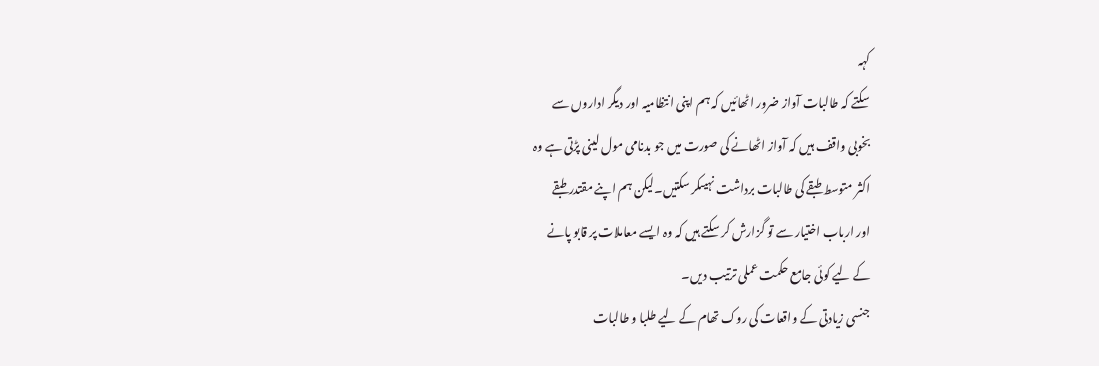کہہ
سکتے کہ طالبات آواز ضرور اٹھائیں کہ ہم اپنی انتظامیہ اور دیگر اداروں سے
بخوبی واقف ہیں کہ آواز اٹھانے کی صورت میں جو بدنامی مول لینی پڑتی ہے وہ
اکثر متوسط طبقے کی طالبات برداشت نہیںکر سکتیں۔لیکن ہم اپنے مقتدر طبقے
اور ارباب اختیار سے تو گزارش کر سکتے ہیں کہ وہ ایسے معاملات پر قابو پانے
کے لیے کوئی جامع حکمت عملی ترتیب دیں۔
جنسی زیادتی کے واقعات کی روک تھام کے لیے طلبا و طالبات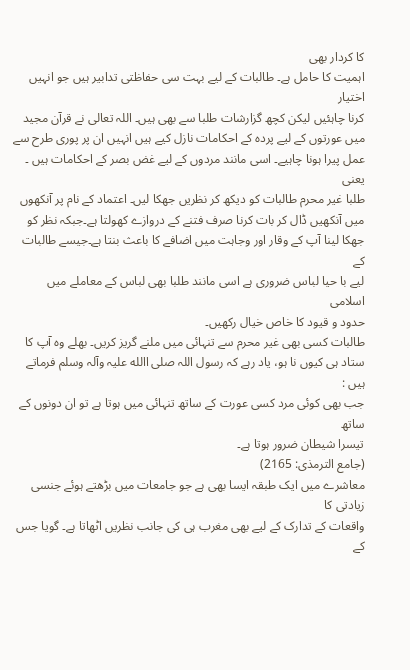کا کردار بھی
اہمیت کا حامل ہے۔ طالبات کے لیے بہت سی حفاظتی تدابیر ہیں جو انہیں اختیار
کرنا چاہئیں لیکن کچھ گزارشات طلبا سے بھی ہیں۔ اللہ تعالی نے قرآن مجید
میں عورتوں کے لیے پردہ کے احکامات نازل کیے ہیں انہیں ان پر پوری طرح سے
عمل پیرا ہونا چاہیے۔ اسی مانند مردوں کے لیے غض بصر کے احکامات ہیں ۔ یعنی
طلبا غیر محرم طالبات کو دیکھ کر نظریں جھکا لیں۔ اعتماد کے نام پر آنکھوں
میں آنکھیں ڈال کر بات کرنا صرف فتنے کے دروازے کھولتا ہے۔جبکہ نظر کو
جھکا لینا آپ کے وقار اور وجاہت میں اضافے کا باعث بنتا ہے۔جیسے طالبات کے
لیے با حیا لباس ضروری ہے اسی مانند طلبا بھی لباس کے معاملے میں اسلامی
حدود و قیود کا خاص خیال رکھیں۔
طالبات کسی بھی غیر محرم سے تنہائی میں ملنے گریز کریں۔ بھلے وہ آپ کا
ستاد ہی کیوں نا ہو، یاد رہے کہ رسول اللہ صلی االله علیہ وآلہ وسلم فرماتے
ہیں :
جب بھی کوئی مرد کسی عورت کے ساتھ تنہائی میں ہوتا ہے تو ان دونوں کے ساتھ
تیسرا شیطان ضرور ہوتا ہے۔
(جامع الترمذی: 2165)
معاشرے میں ایک طبقہ ایسا بھی ہے جو جامعات میں بڑھتے ہوئے جنسی زیادتی کا
واقعات کے تدارک کے لیے بھی مغرب ہی کی جانب نظریں اٹھاتا ہے۔ گویا جس کے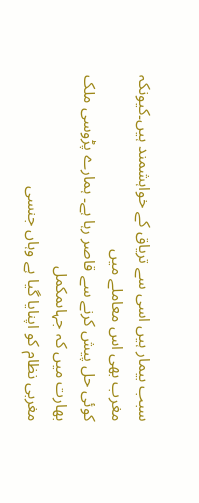سبب بیمار ہیں اسی سے تریاق کے خواہشمند ہیں۔کیونکہ مغرب بھی اس معاملے میں
کوئی حل پیش کرنے سے قاصر رہا ہے۔ ہمارے پڑوسی ملک بھارت میں کہ جہاںمکمل
مغربی نظام کو اپنایا گیا ہے وہاں جنسی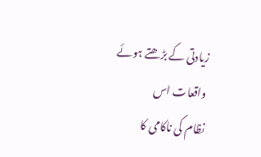زیادتی کے بڑھتے ہوئے واقعات اس
نظام کی ناکامی کا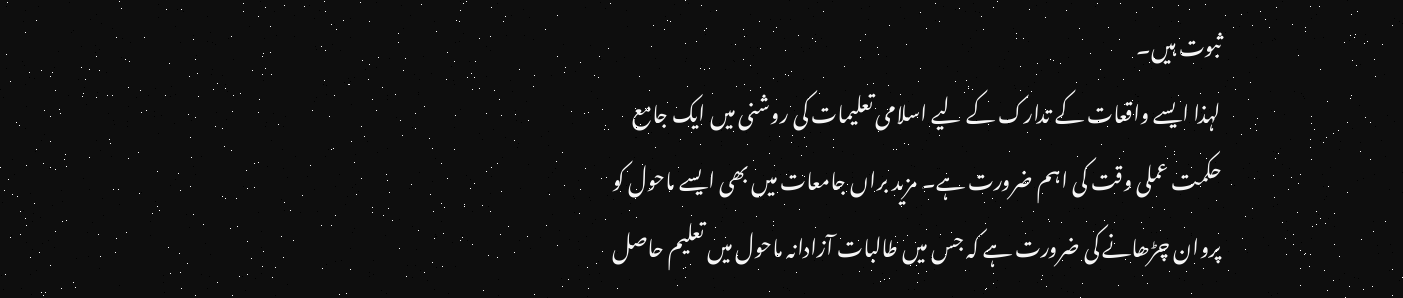ثبوت ہیں۔
لہذا ایسے واقعات کے تدارک کے لیے اسلامی تعلیمات کی روشنی میں ایک جامع
حکمت عملی وقت کی اہم ضرورت ہے۔ مزید براں جامعات میں بھی ایسے ماحول کو
پروان چڑھانے کی ضرورت ہے کہ جس میں طالبات آزادانہ ماحول میں تعلیم حاصل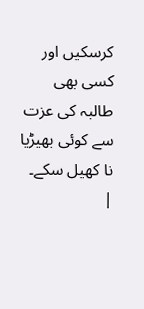کرسکیں اور کسی بھی طالبہ کی عزت سے کوئی بھیڑیا نا کھیل سکے۔ |